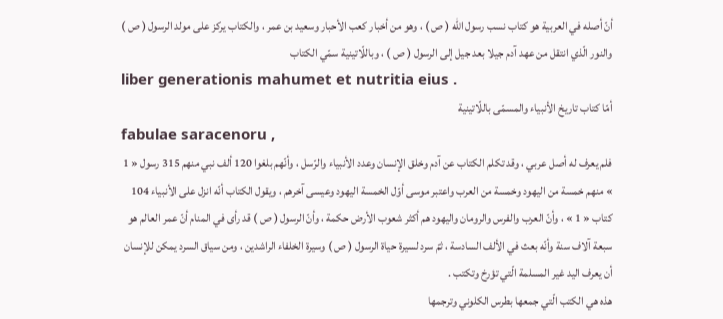أنّ أصله في العربية هو كتاب نسب رسول اللّه ( ص ) ، وهو من أخبار كعب الأحبار وسعيد بن عمر ، والكتاب يركز على مولد الرسول ( ص ) والنور الّذي انتقل من عهد آدم جيلا بعد جيل إلى الرسول ( ص ) ، وباللّاتينية سمّي الكتاب
liber generationis mahumet et nutritia eius .
أمّا كتاب تاريخ الأنبياء والمسمّى باللّاتينية
fabulae saracenoru ,
فلم يعرف له أصل عربي ، وقد تكلم الكتاب عن آدم وخلق الإنسان وعدد الأنبياء والرّسل ، وأنّهم بلغوا 120 ألف نبي منهم 315 رسول « 1 » منهم خمسة من اليهود وخمسة من العرب واعتبر موسى أوّل الخمسة اليهود وعيسى آخرهم ، ويقول الكتاب أنّه انزل على الأنبياء 104 كتاب « 1 » ، وأنّ العرب والفرس والرومان واليهود هم أكثر شعوب الأرض حكمة ، وأنّ الرسول ( ص ) قد رأى في المنام أنّ عمر العالم هو سبعة آلاف سنة وأنّه بعث في الألف السادسة ، ثمّ سرد لسيرة حياة الرسول ( ص ) وسيرة الخلفاء الراشدين ، ومن سياق السرد يمكن للإنسان أن يعرف اليد غير المسلمة الّتي تؤرخ وتكتب .
هذه هي الكتب الّتي جمعها بطرس الكلوني وترجمها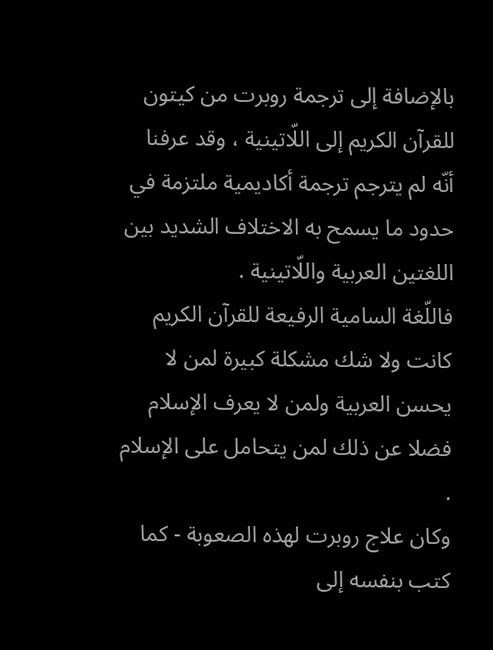بالإضافة إلى ترجمة روبرت من كيتون للقرآن الكريم إلى اللّاتينية ، وقد عرفنا أنّه لم يترجم ترجمة أكاديمية ملتزمة في حدود ما يسمح به الاختلاف الشديد بين اللغتين العربية واللّاتينية .
فاللّغة السامية الرفيعة للقرآن الكريم كانت ولا شك مشكلة كبيرة لمن لا يحسن العربية ولمن لا يعرف الإسلام فضلا عن ذلك لمن يتحامل على الإسلام .
وكان علاج روبرت لهذه الصعوبة - كما كتب بنفسه إلى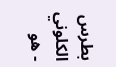بطرس الكلوني - هو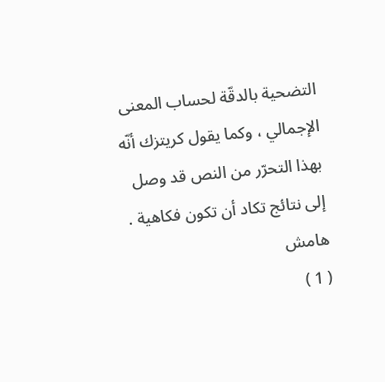التضحية بالدقّة لحساب المعنى الإجمالي ، وكما يقول كريتزك أنّه بهذا التحرّر من النص قد وصل إلى نتائج تكاد أن تكون فكاهية .
هامش
( 1 )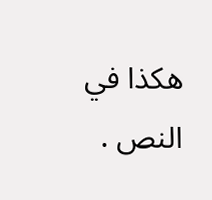هكذا في النص .